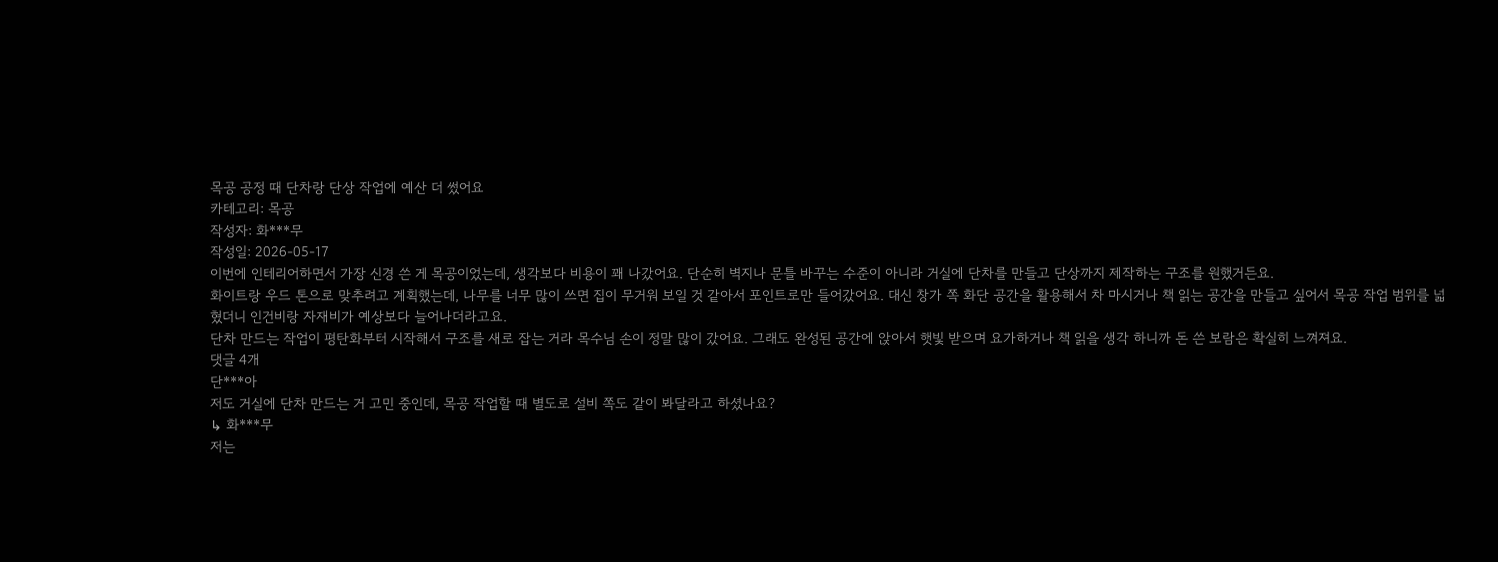목공 공정 때 단차랑 단상 작업에 예산 더 썼어요
카테고리: 목공
작성자: 화***무
작성일: 2026-05-17
이번에 인테리어하면서 가장 신경 쓴 게 목공이었는데, 생각보다 비용이 꽤 나갔어요. 단순히 벽지나 문틀 바꾸는 수준이 아니라 거실에 단차를 만들고 단상까지 제작하는 구조를 원했거든요.
화이트랑 우드 톤으로 맞추려고 계획했는데, 나무를 너무 많이 쓰면 집이 무거워 보일 것 같아서 포인트로만 들어갔어요. 대신 창가 쪽 화단 공간을 활용해서 차 마시거나 책 읽는 공간을 만들고 싶어서 목공 작업 범위를 넓혔더니 인건비랑 자재비가 예상보다 늘어나더라고요.
단차 만드는 작업이 평탄화부터 시작해서 구조를 새로 잡는 거라 목수님 손이 정말 많이 갔어요. 그래도 완성된 공간에 앉아서 햇빛 받으며 요가하거나 책 읽을 생각 하니까 돈 쓴 보람은 확실히 느껴져요.
댓글 4개
단***아
저도 거실에 단차 만드는 거 고민 중인데, 목공 작업할 때 별도로 설비 쪽도 같이 봐달라고 하셨나요?
↳ 화***무
저는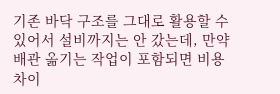기존 바닥 구조를 그대로 활용할 수 있어서 설비까지는 안 갔는데, 만약 배관 옮기는 작업이 포함되면 비용 차이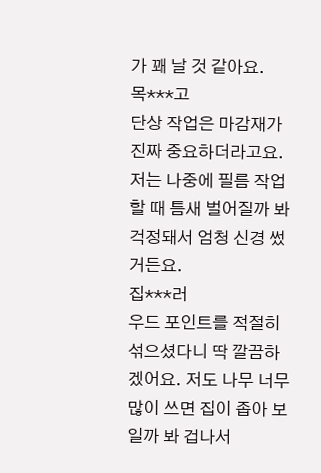가 꽤 날 것 같아요.
목***고
단상 작업은 마감재가 진짜 중요하더라고요. 저는 나중에 필름 작업할 때 틈새 벌어질까 봐 걱정돼서 엄청 신경 썼거든요.
집***러
우드 포인트를 적절히 섞으셨다니 딱 깔끔하겠어요. 저도 나무 너무 많이 쓰면 집이 좁아 보일까 봐 겁나서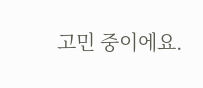고민 중이에요.